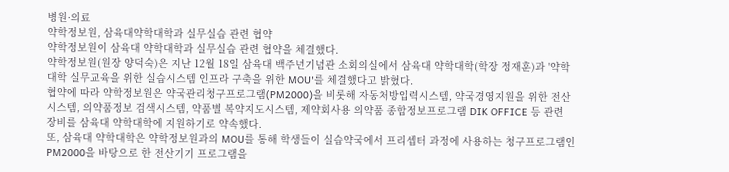병원·의료
약학정보원, 삼육대약학대학과 실무실습 관련 협약
약학정보원이 삼육대 약학대학과 실무실습 관련 협약을 체결했다.
약학정보원(원장 양덕숙)은 지난 12월 18일 삼육대 백주년기념관 소회의실에서 삼육대 약학대학(학장 정재훈)과 '약학대학 실무교육을 위한 실습시스템 인프라 구축을 위한 MOU'를 체결했다고 밝혔다.
협약에 따라 약학정보원은 약국관리청구프로그램(PM2000)을 비롯해 자동처방입력시스템, 약국경영지원을 위한 전산시스템, 의약품정보 검색시스템, 약품별 복약지도시스템, 제약회사용 의약품 종합정보프로그램 DIK OFFICE 등 관련 장비를 삼육대 약학대학에 지원하기로 약속했다.
또, 삼육대 약학대학은 약학정보원과의 MOU를 통해 학생들이 실습약국에서 프리셉터 과정에 사용하는 청구프로그램인 PM2000을 바탕으로 한 전산기기 프로그램을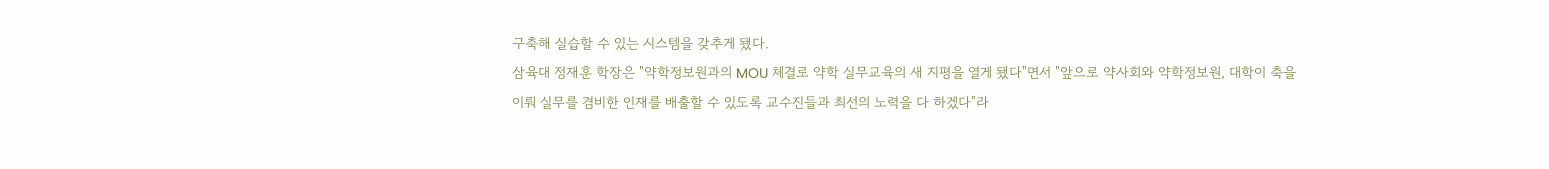구축해 실습할 수 있는 시스템을 갖추게 됐다.
삼육대 정재훈 학장은 "약학정보원과의 MOU 체결로 약학 실무교육의 새 지평을 열게 됐다"면서 "앞으로 약사회와 약학정보원, 대학이 축을 이뤄 실무를 겸비한 인재를 배출할 수 있도록 교수진들과 최선의 노력을 다 하겠다"라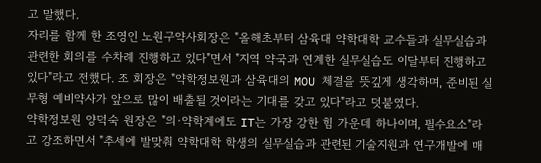고 말했다.
자리를 함께 한 조영인 노원구약사회장은 "올해초부터 삼육대 약학대학 교수들과 실무실습과 관련한 회의를 수차례 진행하고 있다"면서 "지역 약국과 연계한 실무실습도 이달부터 진행하고 있다"라고 전했다. 조 회장은 "약학정보원과 삼육대의 MOU 체결을 뜻깊게 생각하며, 준비된 실무형 예비약사가 앞으로 많이 배출될 것이라는 기대를 갖고 있다"라고 덧붙였다.
약학정보원 양덕숙 원장은 "의·약학계에도 IT는 가장 강한 힘 가운데 하나이며, 필수요소"라고 강조하면서 "추세에 발맞춰 약학대학 학생의 실무실습과 관련된 기술지원과 연구개발에 매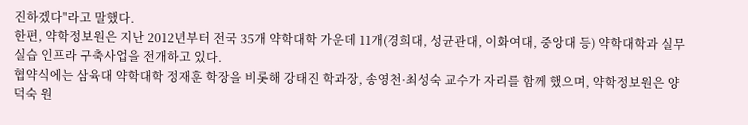진하겠다"라고 말했다.
한편, 약학정보원은 지난 2012년부터 전국 35개 약학대학 가운데 11개(경희대, 성균관대, 이화여대, 중앙대 등) 약학대학과 실무실습 인프라 구축사업을 전개하고 있다.
협약식에는 삼육대 약학대학 정재훈 학장을 비롯해 강태진 학과장, 송영천·최성숙 교수가 자리를 함께 했으며, 약학정보원은 양덕숙 원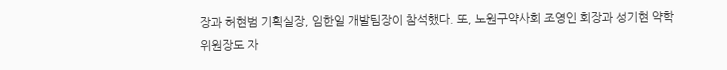장과 허현범 기획실장, 임한일 개발팀장이 참석했다. 또, 노원구약사회 조영인 회장과 성기현 약학위원장도 자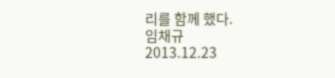리를 함께 했다.
임채규
2013.12.23